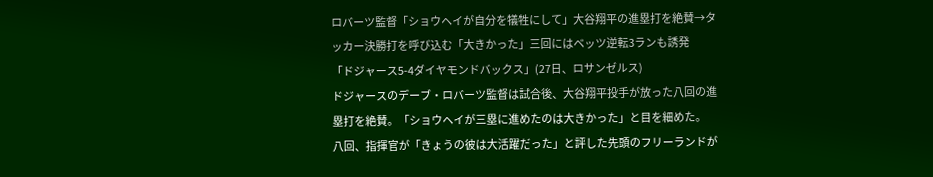ロバーツ監督「ショウヘイが自分を犠牲にして」大谷翔平の進塁打を絶賛→タッカー決勝打を呼び込む「大きかった」三回にはベッツ逆転3ランも誘発
「ドジャース5-4ダイヤモンドバックス」(27日、ロサンゼルス)
ドジャースのデーブ・ロバーツ監督は試合後、大谷翔平投手が放った八回の進塁打を絶賛。「ショウヘイが三塁に進めたのは大きかった」と目を細めた。
八回、指揮官が「きょうの彼は大活躍だった」と評した先頭のフリーランドが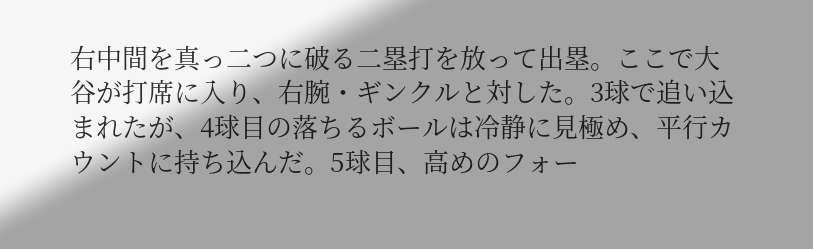右中間を真っ二つに破る二塁打を放って出塁。ここで大谷が打席に入り、右腕・ギンクルと対した。3球で追い込まれたが、4球目の落ちるボールは冷静に見極め、平行カウントに持ち込んだ。5球目、高めのフォー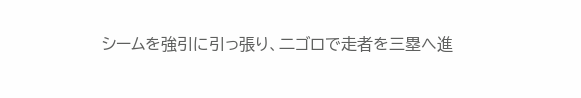シームを強引に引っ張り、二ゴロで走者を三塁へ進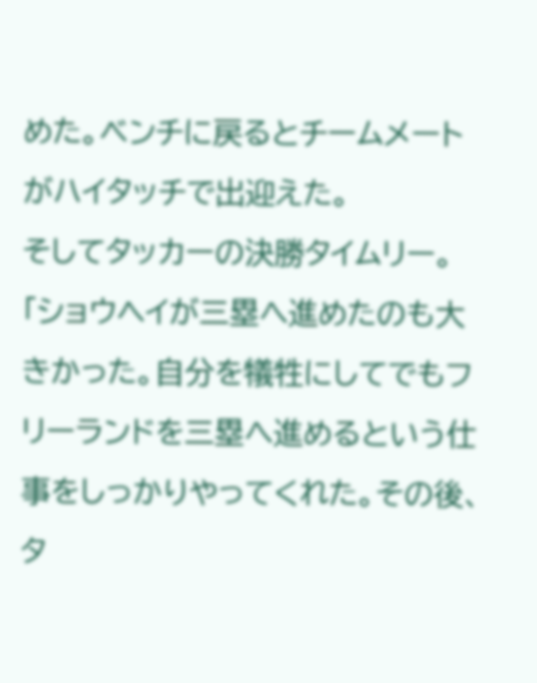めた。ベンチに戻るとチームメートがハイタッチで出迎えた。
そしてタッカーの決勝タイムリー。「ショウヘイが三塁へ進めたのも大きかった。自分を犠牲にしてでもフリーランドを三塁へ進めるという仕事をしっかりやってくれた。その後、タ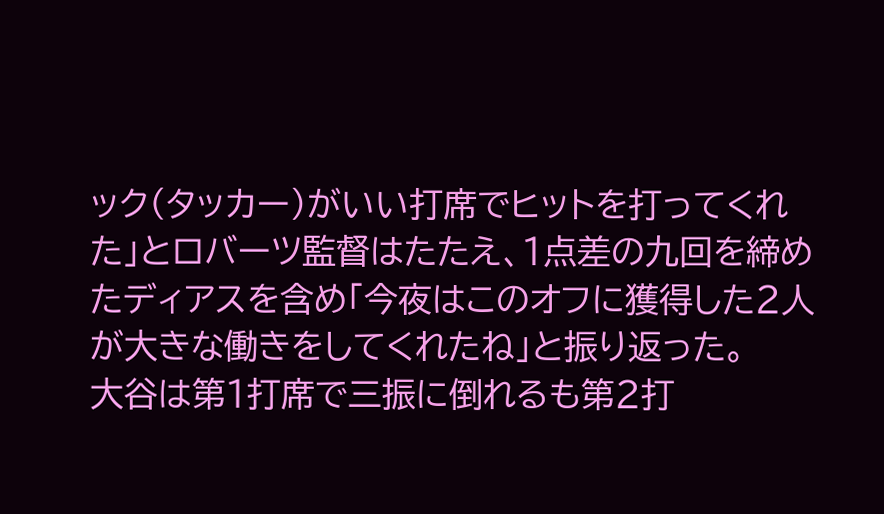ック(タッカー)がいい打席でヒットを打ってくれた」とロバーツ監督はたたえ、1点差の九回を締めたディアスを含め「今夜はこのオフに獲得した2人が大きな働きをしてくれたね」と振り返った。
大谷は第1打席で三振に倒れるも第2打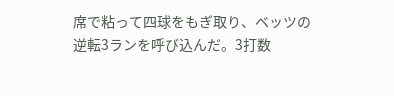席で粘って四球をもぎ取り、ベッツの逆転3ランを呼び込んだ。3打数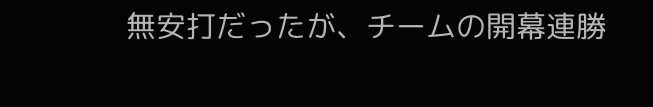無安打だったが、チームの開幕連勝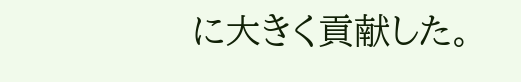に大きく貢献した。